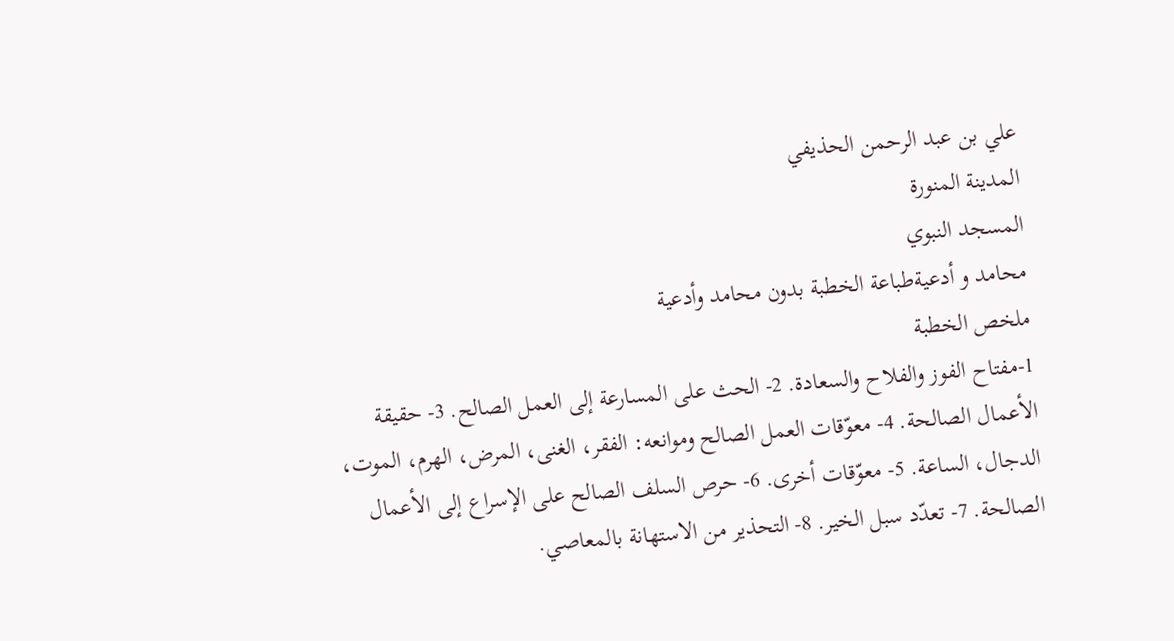علي بن عبد الرحمن الحذيفي
المدينة المنورة
المسجد النبوي
محامد و أدعيةطباعة الخطبة بدون محامد وأدعية
ملخص الخطبة
1-مفتاح الفوز والفلاح والسعادة. 2- الحث على المسارعة إلى العمل الصالح. 3- حقيقة الأعمال الصالحة. 4- معوّقات العمل الصالح وموانعه: الفقر، الغنى، المرض، الهرم، الموت، الدجال، الساعة. 5- معوّقات أخرى. 6- حرص السلف الصالح على الإسراع إلى الأعمال الصالحة. 7- تعدّد سبل الخير. 8- التحذير من الاستهانة بالمعاصي.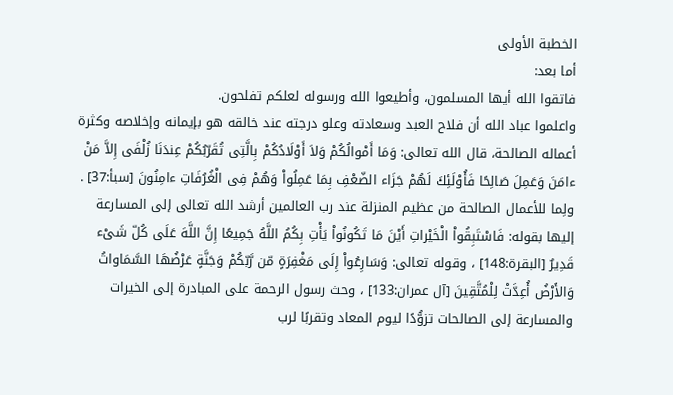الخطبة الأولى
أما بعد:
فاتقوا الله أيها المسلمون، وأطيعوا الله ورسوله لعلكم تفلحون.
واعلموا عباد الله أن فلاح العبد وسعادته وعلو درجته عند خالقه هو بإيمانه وإخلاصه وكثرة أعماله الصالحة، قال الله تعالى: وَمَا أَمْوالُكُمْ وَلاَ أَوْلَادُكُمْ بِالَّتِى تُقَرّبُكُمْ عِندَنَا زُلْفَى إِلاَّ مَنْ ءامَنَ وَعَمِلَ صَالِحًا فَأُوْلَئِكَ لَهُمْ جَزَاء الضّعْفِ بِمَا عَمِلُواْ وَهُمْ فِى الْغُرُفَاتِ ءامِنُونَ [سبأ:37] .
ولِما للأعمال الصالحة من عظيم المنزلة عند رب العالمين أرشد الله تعالى إلى المسارعة إليها بقوله: فَاسْتَبِقُواْ الْخَيْراتِ أَيْنَ مَا تَكُونُواْ يَأْتِ بِكُمُ اللَّهُ جَمِيعًا إِنَّ اللَّهَ عَلَى كُلّ شَىْء قَدِيرٌ [البقرة:148] ، وقوله تعالى: وَسَارِعُواْ إِلَى مَغْفِرَةٍ مّن رَّبّكُمْ وَجَنَّةٍ عَرْضُهَا السَّمَاواتُ وَالأَرْضُ أُعِدَّتْ لِلْمُتَّقِينَ [آل عمران:133] ، وحث رسول الرحمة على المبادرة إلى الخيرات والمسارعة إلى الصالحات تزوُّدًا ليوم المعاد وتقربًا لرب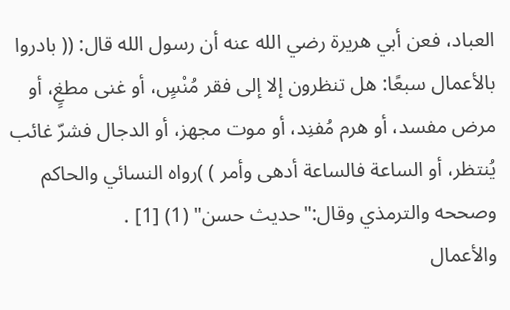العباد، فعن أبي هريرة رضي الله عنه أن رسول الله قال: (( بادروا بالأعمال سبعًا: هل تنظرون إلا إلى فقر مُنْسٍ، أو غنى مطغٍ، أو مرض مفسد، أو هرم مُفنِد، أو موت مجهز، أو الدجال فشرّ غائب يُنتظر، أو الساعة فالساعة أدهى وأمر ) )رواه النسائي والحاكم وصححه والترمذي وقال:"حديث حسن" (1) [1] .
والأعمال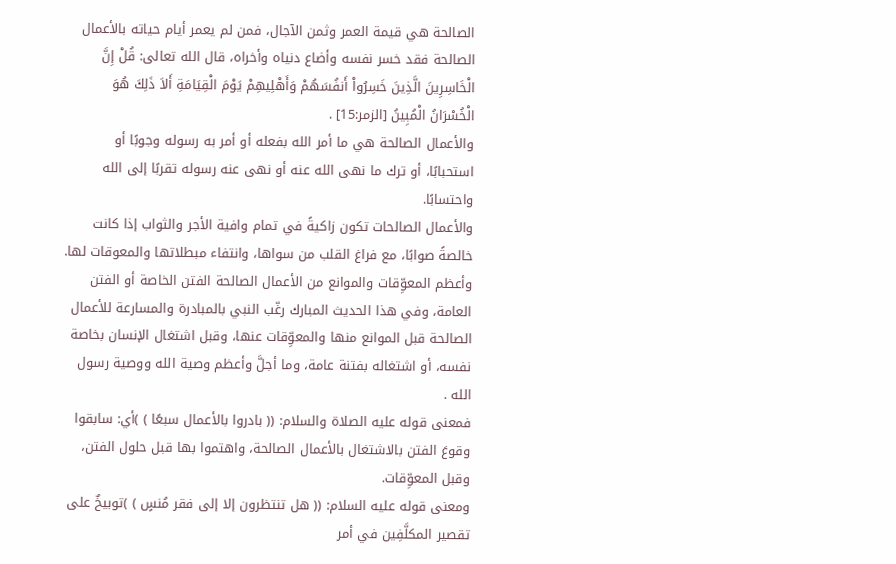الصالحة هي قيمة العمر وثمن الآجال، فمن لم يعمر أيام حياته بالأعمال الصالحة فقد خسر نفسه وأضاع دنياه وأخراه، قال الله تعالى: قُلْ إِنَّ الْخَاسِرِينَ الَّذِينَ خَسِرُواْ أَنفُسَهُمْ وَأَهْلِيهِمْ يَوْمَ الْقِيَامَةِ أَلاَ ذَلِكَ هُوَ الْخُسْرَانُ الْمُبِينُ [الزمر:15] .
والأعمال الصالحة هي ما أمر الله بفعله أو أمر به رسوله وجوبًا أو استحبابًا، أو ترك ما نهى الله عنه أو نهى عنه رسوله تقربًا إلى الله واحتسابًا.
والأعمال الصالحات تكون زاكيةً في تمام وافية الأجر والثواب إذا كانت خالصةً صوابًا، مع فراغ القلب من سواها، وانتفاء مبطلاتها والمعوقات لها.
وأعظم المعوِّقات والموانع من الأعمال الصالحة الفتن الخاصة أو الفتن العامة، وفي هذا الحديث المبارك رغّب النبي بالمبادرة والمسارعة للأعمال الصالحة قبل الموانع منها والمعوِّقات عنها، وقبل اشتغال الإنسان بخاصة نفسه، أو اشتغاله بفتنة عامة، وما أجلَّ وأعظم وصية الله ووصية رسول الله .
فمعنى قوله عليه الصلاة والسلام: (( بادروا بالأعمال سبعًا ) )أي: سابقوا وقوعَ الفتن بالاشتغال بالأعمال الصالحة، واهتموا بها قبل حلول الفتن، وقبل المعوِّقات.
ومعنى قوله عليه السلام: (( هل تنتظرون إلا إلى فقر مُنسٍ ) )توبيخٌ على تقصير المكلَّفِين في أمر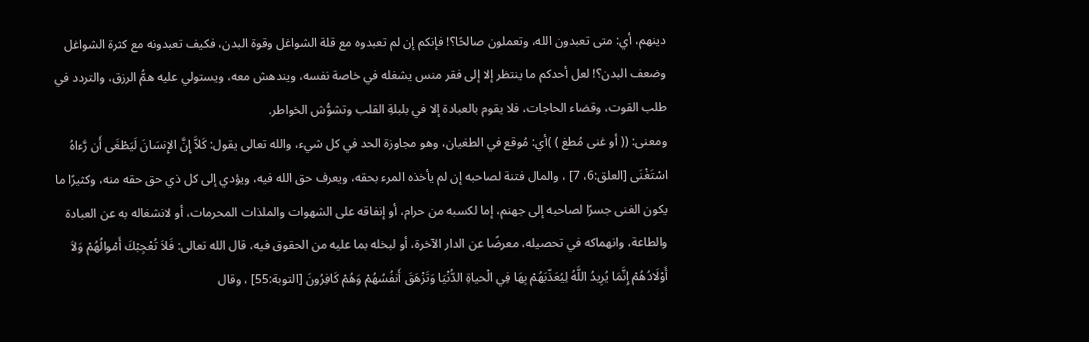دينهم، أي: متى تعبدون الله، وتعملون صالحًا؟! فإنكم إن لم تعبدوه مع قلة الشواغل وقوة البدن، فكيف تعبدونه مع كثرة الشواغل وضعف البدن؟! لعل أحدكم ما ينتظر إلا إلى فقر منس يشغله في خاصة نفسه، ويندهش معه، ويستولي عليه همُّ الرزق، والتردد في طلب القوت، وقضاء الحاجات، فلا يقوم بالعبادة إلا في بلبلةِ القلب وتشوُّش الخواطر.
ومعنى: (( أو غنى مُطغ ) )أي: مُوقع في الطغيان، وهو مجاوزة الحد في كل شيء، والله تعالى يقول: كَلاَّ إِنَّ الإِنسَانَ لَيَطْغَى أَن رَّءاهُ اسْتَغْنَى [العلق:6، 7] ، والمال فتنة لصاحبه إن لم يأخذه المرء بحقه، ويعرف حق الله فيه، ويؤدي إلى كل ذي حق حقه منه، وكثيرًا ما يكون الغنى جسرًا لصاحبه إلى جهنم، إما لكسبه من حرام، أو إنفاقه على الشهوات والملذات المحرمات، أو لانشغاله به عن العبادة والطاعة، وانهماكه في تحصيله، معرضًا عن الدار الآخرة، أو لبخله بما عليه من الحقوق فيه، قال الله تعالى: فَلاَ تُعْجِبْكَ أَمْوالُهُمْ وَلاَ أَوْلَادُهُمْ إِنَّمَا يُرِيدُ اللَّهُ لِيُعَذّبَهُمْ بِهَا فِي الْحياةِ الدُّنْيَا وَتَزْهَقَ أَنفُسُهُمْ وَهُمْ كَافِرُونَ [التوبة:55] ، وقال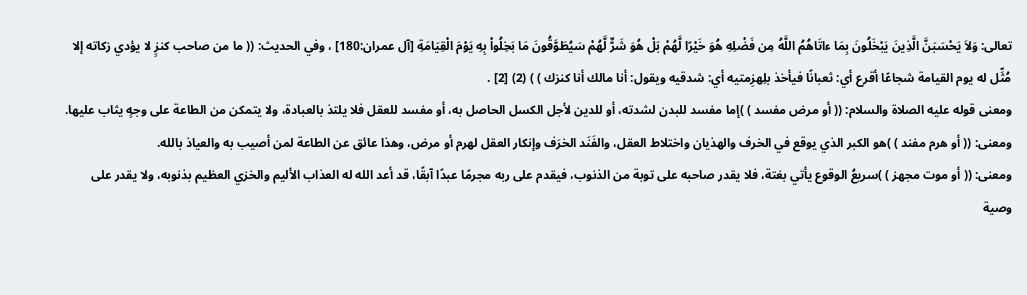تعالى: وَلاَ يَحْسَبَنَّ الَّذِينَ يَبْخَلُونَ بِمَا ءاتَاهُمُ اللَّهُ مِن فَضْلِهِ هُوَ خَيْرًا لَّهُمْ بَلْ هُوَ شَرٌّ لَّهُمْ سَيُطَوَّقُونَ مَا بَخِلُواْ بِهِ يَوْمَ الْقِيَامَةِ [آل عمران:180] ، وفي الحديث: (( ما من صاحب كنزٍ لا يؤدي زكاته إلا مُثِّل له يوم القيامة شجاعًا أقرع أي: ثعبانًا فيأخذ بلِهزِمتيه أي: شدقيه ويقول: أنا مالك أنا كنزك ) ) (2) [2] .
ومعنى قوله عليه الصلاة والسلام: (( أو مرض مفسد ) )إما مفسد للبدن لشدته، أو للدين لأجل الكسل الحاصل به، أو مفسد للعقل فلا يلتذ بالعبادة، ولا يتمكن من الطاعة على وجهٍ يثاب عليها.
ومعنى: (( أو هرم مفند ) )هو الكبر الذي يوقع في الخرف والهذيان واختلاط العقل، والفَنَد الخرَف وإنكار العقل لهرم أو مرض، وهذا عائق عن الطاعة لمن أصيب به والعياذ بالله.
ومعنى: (( أو موت مجهز ) )سريعُ الوقوع يأتي بغتة، فلا يقدر صاحبه على توبة من الذنوب، فيقدم على ربه مجرمًا عبدًا آبقًا، قد أعد الله له العذاب الأليم والخزي العظيم بذنوبه، ولا يقدر على وصية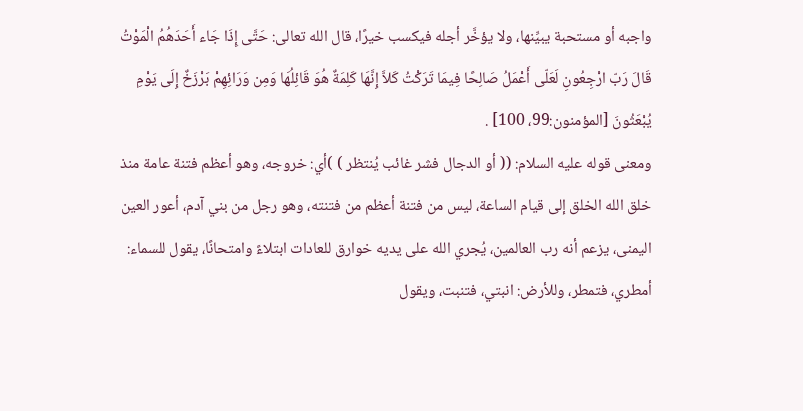واجبه أو مستحبة يبيِّنها، ولا يؤخَّر أجله فيكسب خيرًا، قال الله تعالى: حَتَّى إِذَا جَاء أَحَدَهُمُ الْمَوْتُ قَالَ رَبّ ارْجِعُونِ لَعَلّى أَعْمَلُ صَالِحًا فِيمَا تَرَكْتُ كَلاَّ إِنَّهَا كَلِمَةٌ هُوَ قَائِلُهَا وَمِن وَرَائِهِمْ بَرْزَخٌ إِلَى يَوْمِ يُبْعَثُونَ [المؤمنون:99، 100] .
ومعنى قوله عليه السلام: (( أو الدجال فشر غائب يُنتظر ) )أي: خروجه، وهو أعظم فتنة عامة منذ خلق الله الخلق إلى قيام الساعة، ليس من فتنة أعظم من فتنته، وهو رجل من بني آدم، أعور العين اليمنى، يزعم أنه رب العالمين، يُجري الله على يديه خوارق للعادات ابتلاءً وامتحانًا، يقول للسماء: أمطري، فتمطر، وللأرض: انبتي، فتنبت، ويقول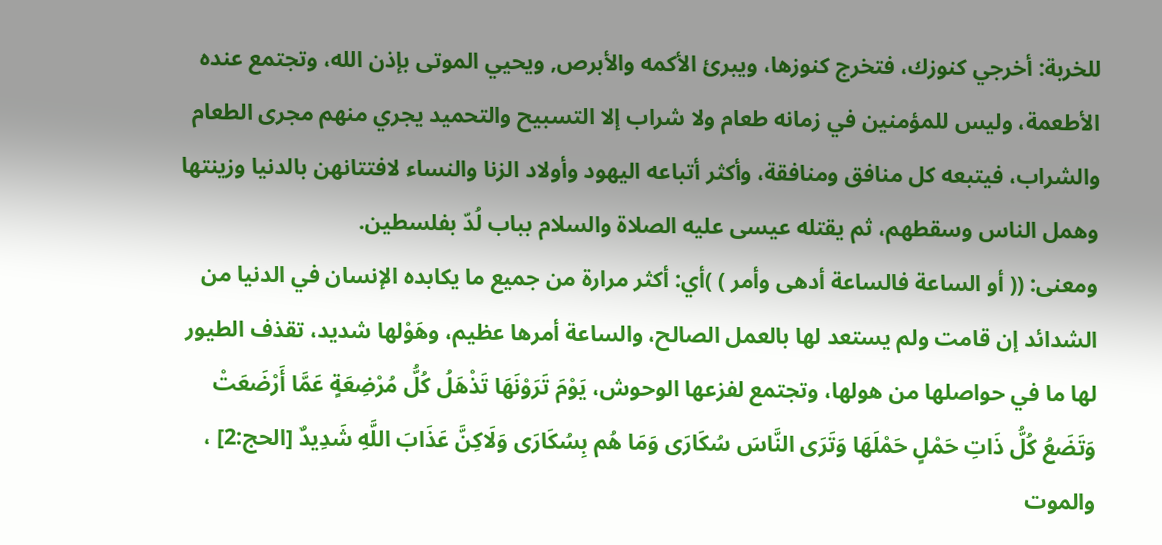للخربة: أخرجي كنوزك، فتخرج كنوزها، ويبرئ الأكمه والأبرص, ويحيي الموتى بإذن الله، وتجتمع عنده الأطعمة، وليس للمؤمنين في زمانه طعام ولا شراب إلا التسبيح والتحميد يجري منهم مجرى الطعام والشراب، فيتبعه كل منافق ومنافقة، وأكثر أتباعه اليهود وأولاد الزنا والنساء لافتتانهن بالدنيا وزينتها وهمل الناس وسقطهم، ثم يقتله عيسى عليه الصلاة والسلام بباب لُدّ بفلسطين.
ومعنى: (( أو الساعة فالساعة أدهى وأمر ) )أي: أكثر مرارة من جميع ما يكابده الإنسان في الدنيا من الشدائد إن قامت ولم يستعد لها بالعمل الصالح، والساعة أمرها عظيم، وهَوْلها شديد، تقذف الطيور لها ما في حواصلها من هولها، وتجتمع لفزعها الوحوش، يَوْمَ تَرَوْنَهَا تَذْهَلُ كُلُّ مُرْضِعَةٍ عَمَّا أَرْضَعَتْ وَتَضَعُ كُلُّ ذَاتِ حَمْلٍ حَمْلَهَا وَتَرَى النَّاسَ سُكَارَى وَمَا هُم بِسُكَارَى وَلَاكِنَّ عَذَابَ اللَّهِ شَدِيدٌ [الحج:2] ، والموت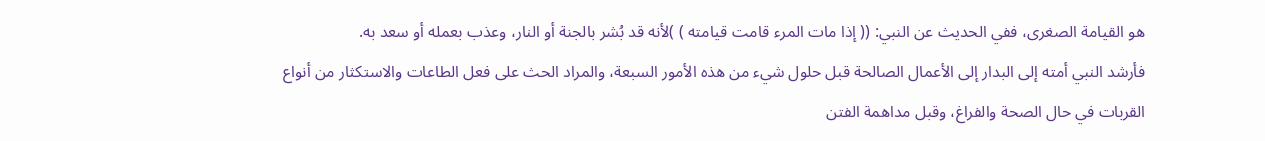هو القيامة الصغرى، ففي الحديث عن النبي: (( إذا مات المرء قامت قيامته ) )لأنه قد بُشر بالجنة أو النار، وعذب بعمله أو سعد به.
فأرشد النبي أمته إلى البدار إلى الأعمال الصالحة قبل حلول شيء من هذه الأمور السبعة، والمراد الحث على فعل الطاعات والاستكثار من أنواع القربات في حال الصحة والفراغ، وقبل مداهمة الفتن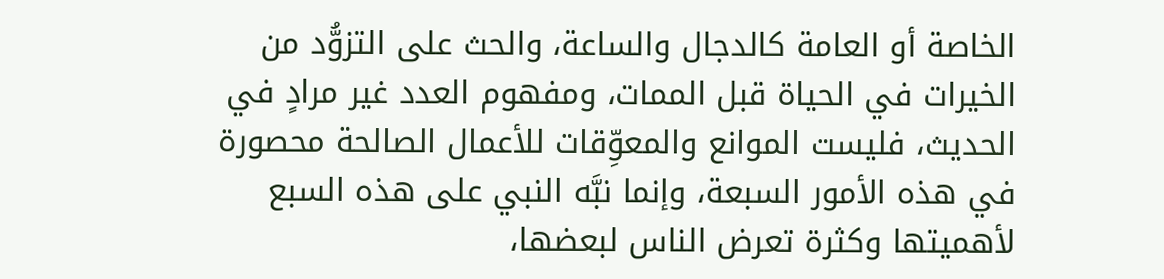الخاصة أو العامة كالدجال والساعة، والحث على التزوُّد من الخيرات في الحياة قبل الممات، ومفهوم العدد غير مرادٍ في الحديث، فليست الموانع والمعوِّقات للأعمال الصالحة محصورة في هذه الأمور السبعة، وإنما نبَّه النبي على هذه السبع لأهميتها وكثرة تعرض الناس لبعضها،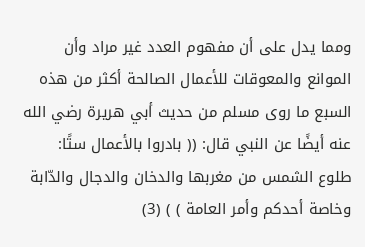ومما يدل على أن مفهوم العدد غير مراد وأن الموانع والمعوقات للأعمال الصالحة أكثر من هذه السبع ما روى مسلم من حديث أبي هريرة رضي الله عنه أيضًا عن النبي قال: (( بادروا بالأعمال ستًا: طلوع الشمس من مغربها والدخان والدجال والدّابة وخاصة أحدكم وأمر العامة ) ) (3)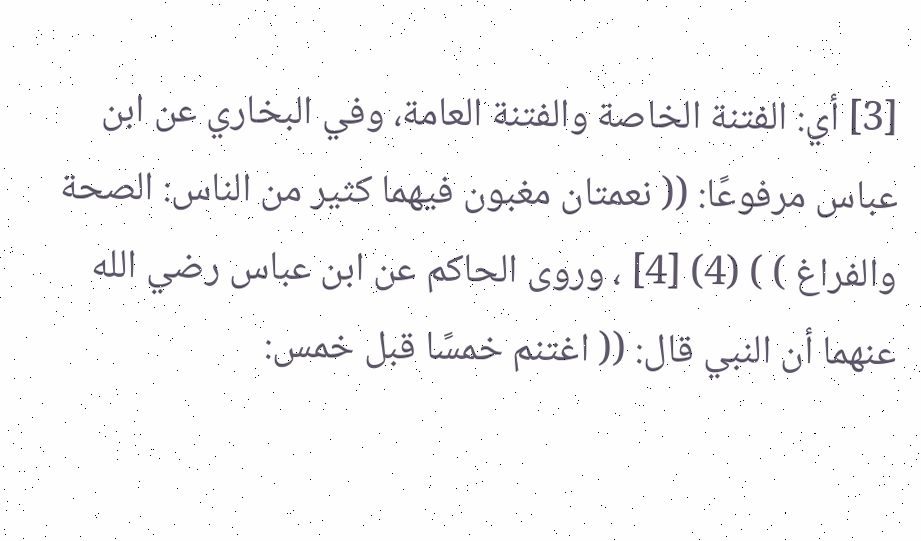[3] أي: الفتنة الخاصة والفتنة العامة، وفي البخاري عن ابن عباس مرفوعًا: (( نعمتان مغبون فيهما كثير من الناس: الصحة والفراغ ) ) (4) [4] ، وروى الحاكم عن ابن عباس رضي الله عنهما أن النبي قال: (( اغتنم خمسًا قبل خمس: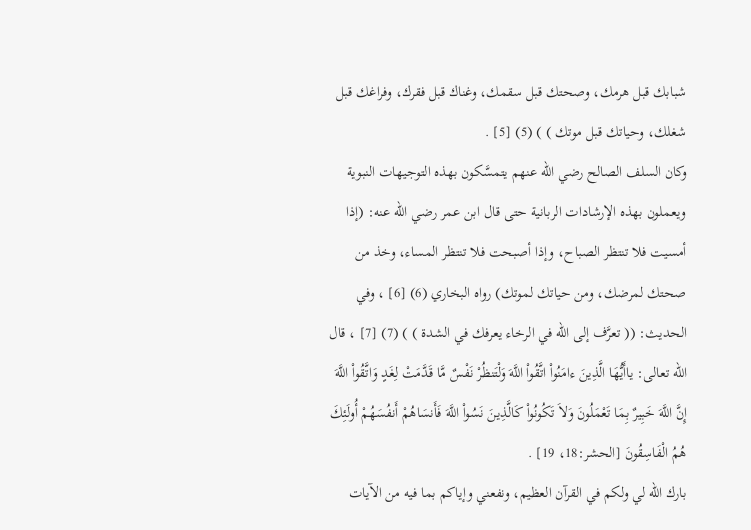شبابك قبل هرمك، وصحتك قبل سقمك، وغناك قبل فقرك، وفراغك قبل شغلك، وحياتك قبل موتك ) ) (5) [5] .
وكان السلف الصالح رضي الله عنهم يتمسَّكون بهذه التوجيهات النبوية ويعملون بهذه الإرشادات الربانية حتى قال ابن عمر رضي الله عنه: (إذا أمسيت فلا تنتظر الصباح، وإذا أصبحت فلا تنتظر المساء، وخذ من صحتك لمرضك، ومن حياتك لموتك) رواه البخاري (6) [6] ، وفي الحديث: (( تعرَّف إلى الله في الرخاء يعرفك في الشدة ) ) (7) [7] ، قال الله تعالى: ياأَيُّهَا الَّذِينَ ءامَنُواْ اتَّقُواْ اللَّهَ وَلْتَنظُرْ نَفْسٌ مَّا قَدَّمَتْ لِغَدٍ وَاتَّقُواْ اللَّهَ إِنَّ اللَّهَ خَبِيرٌ بِمَا تَعْمَلُونَ وَلاَ تَكُونُواْ كَالَّذِينَ نَسُواْ اللَّهَ فَأَنسَاهُمْ أَنفُسَهُمْ أُولَئِكَ هُمُ الْفَاسِقُونَ [الحشر:18، 19] .
بارك الله لي ولكم في القرآن العظيم، ونفعني وإياكم بما فيه من الآيات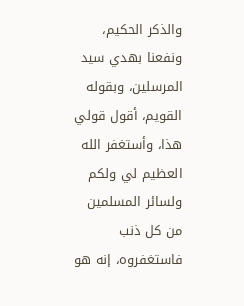والذكر الحكيم، ونفعنا بهدي سيد المرسلين، وبقوله القويم، أقول قولي هذا، وأستغفر الله العظيم لي ولكم ولسائر المسلمين من كل ذنب فاستغفروه، إنه هو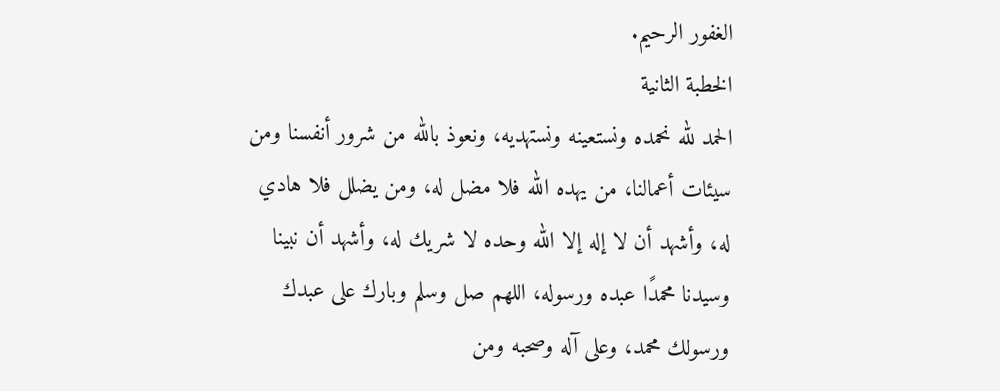الغفور الرحيم.
الخطبة الثانية
الحمد لله نحمده ونستعينه ونستهديه، ونعوذ بالله من شرور أنفسنا ومن سيئات أعمالنا، من يهده الله فلا مضل له، ومن يضلل فلا هادي له، وأشهد أن لا إله إلا الله وحده لا شريك له، وأشهد أن نبينا وسيدنا محمدًا عبده ورسوله، اللهم صل وسلم وبارك على عبدك ورسولك محمد، وعلى آله وصحبه ومن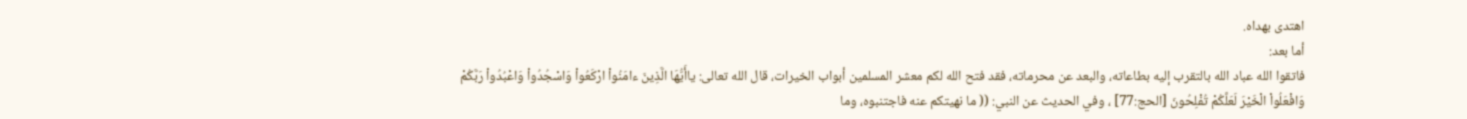اهتدى بهداه.
أما بعد:
فاتقوا الله عباد الله بالتقرب إليه بطاعاته، والبعد عن محرماته، فقد فتح الله لكم معشر المسلمين أبواب الخيرات، قال الله تعالى: ياأَيُّهَا الَّذِينَ ءامَنُواْ ارْكَعُواْ وَاسْجُدُواْ وَاعْبُدُواْ رَبَّكُمْ وَافْعَلُواْ الْخَيْرَ لَعَلَّكُمْ تُفْلِحُونَ [الحج:77] ، وفي الحديث عن النبي: (( ما نهيتكم عنه فاجتنبوه، وما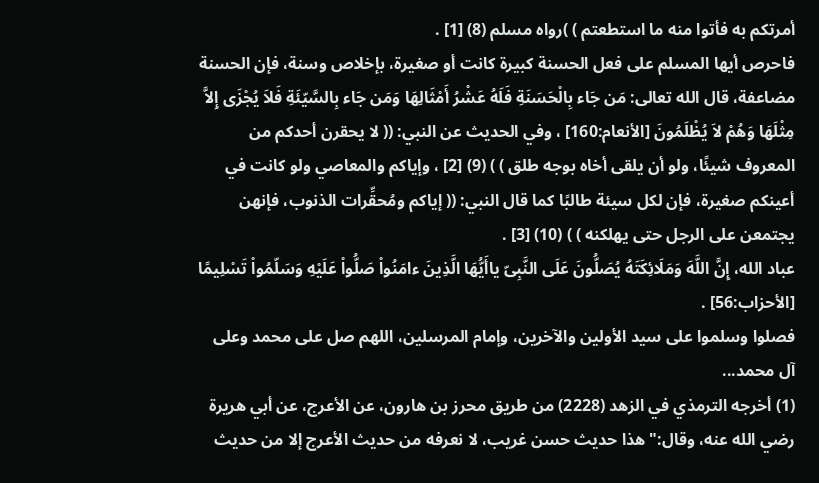أمرتكم به فأتوا منه ما استطعتم ) )رواه مسلم (8) [1] .
فاحرص أيها المسلم على فعل الحسنة كبيرة كانت أو صغيرة، بإخلاص وسنة، فإن الحسنة مضاعفة، قال الله تعالى: مَن جَاء بِالْحَسَنَةِ فَلَهُ عَشْرُ أَمْثَالِهَا وَمَن جَاء بِالسَّيّئَةِ فَلاَ يُجْزَى إِلاَّ مِثْلَهَا وَهُمْ لاَ يُظْلَمُونَ [الأنعام:160] ، وفي الحديث عن النبي: (( لا يحقرن أحدكم من المعروف شيئًا، ولو أن يلقى أخاه بوجه طلق ) ) (9) [2] ، وإياكم والمعاصي ولو كانت في أعينكم صغيرة، فإن لكل سيئة طالبًا كما قال النبي: (( إياكم ومُحقِّرات الذنوب، فإنهن يجتمعن على الرجل حتى يهلكنه ) ) (10) [3] .
عباد الله، إِنَّ اللَّهَ وَمَلَائِكَتَهُ يُصَلُّونَ عَلَى النَّبِىّ ياأَيُّهَا الَّذِينَ ءامَنُواْ صَلُّواْ عَلَيْهِ وَسَلّمُواْ تَسْلِيمًا [الأحزاب:56] .
فصلوا وسلموا على سيد الأولين والآخرين، وإمام المرسلين، اللهم صل على محمد وعلى آل محمد...
(1) أخرجه الترمذي في الزهد (2228) من طريق محرز بن هارون، عن الأعرج، عن أبي هريرة رضي الله عنه، وقال:"هذا حديث حسن غريب، لا نعرفه من حديث الأعرج إلا من حديث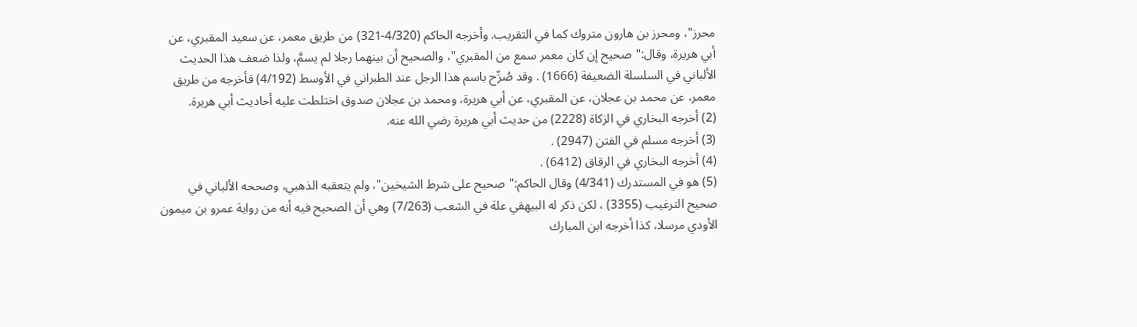محرز"، ومحرز بن هارون متروك كما في التقريب. وأخرجه الحاكم (4/320-321) من طريق معمر، عن سعيد المقبري، عن أبي هريرة، وقال:"صحيح إن كان معمر سمع من المقبري"، والصحيح أن بينهما رجلا لم يسمَّ، ولذا ضعف هذا الحديث الألباني في السلسلة الضعيفة (1666) . وقد صُرِّح باسم هذا الرجل عند الطبراني في الأوسط (4/192) فأخرجه من طريق معمر، عن محمد بن عجلان، عن المقبري، عن أبي هريرة، ومحمد بن عجلان صدوق اختلطت عليه أحاديث أبي هريرة.
(2) أخرجه البخاري في الزكاة (2228) من حديث أبي هريرة رضي الله عنه.
(3) أخرجه مسلم في الفتن (2947) .
(4) أخرجه البخاري في الرقاق (6412) .
(5) هو في المستدرك (4/341) وقال الحاكم:"صحيح على شرط الشيخين"، ولم يتعقبه الذهبي، وصححه الألباني في صحيح الترغيب (3355) ، لكن ذكر له البيهقي علة في الشعب (7/263) وهي أن الصحيح فيه أنه من رواية عمرو بن ميمون الأودي مرسلا، كذا أخرجه ابن المبارك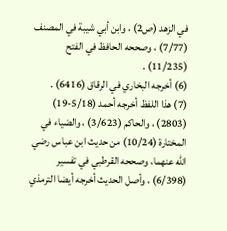في الزهد (ص2) ، وابن أبي شيبة في المصنف (7/77) ، وصححه الحافظ في الفتح (11/235) .
(6) أخرجه البخاري في الرقاق (6416) .
(7) هذا اللفظ أخرجه أحمد (5/18-19) (2803) ، والحاكم (3/623) ، والضياء في المختارة (10/24) من حديث ابن عباس رضي الله عنهما، وصححه القرطبي في تفسير (6/398) ، وأصل الحديث أخرجه أيضا الترمذي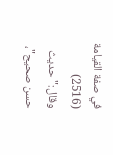في صفة القيامة (2516) وقال:"حديث حسن صحيح"،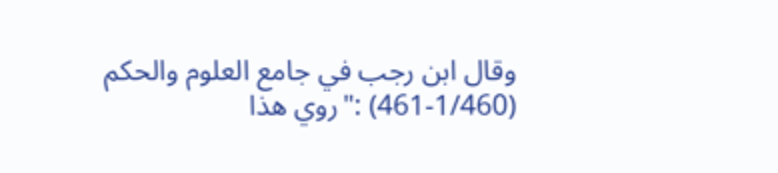وقال ابن رجب في جامع العلوم والحكم (1/460-461) :"روي هذا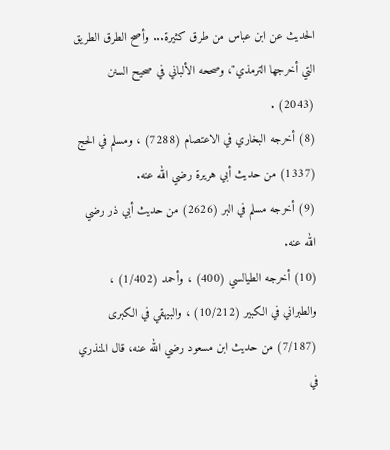الحديث عن ابن عباس من طرق كثيرة... وأصح الطرق الطريق التي أخرجها الترمذي"، وصححه الألباني في صحيح السنن (2043) .
(8) أخرجه البخاري في الاعتصام (7288) ، ومسلم في الحج (1337) من حديث أبي هريرة رضي الله عنه.
(9) أخرجه مسلم في البر (2626) من حديث أبي ذر رضي الله عنه.
(10) أخرجه الطيالسي (400) ، وأحمد (1/402) ، والطبراني في الكبير (10/212) ، والبيهقي في الكبرى (7/187) من حديث ابن مسعود رضي الله عنه، قال المنذري في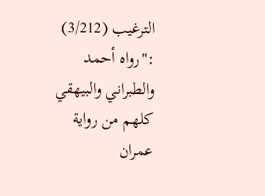الترغيب (3/212) :"رواه أحمد والطبراني والبيهقي كلهم من رواية عمران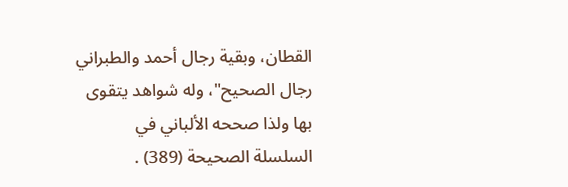القطان، وبقية رجال أحمد والطبراني رجال الصحيح"، وله شواهد يتقوى بها ولذا صححه الألباني في السلسلة الصحيحة (389) .